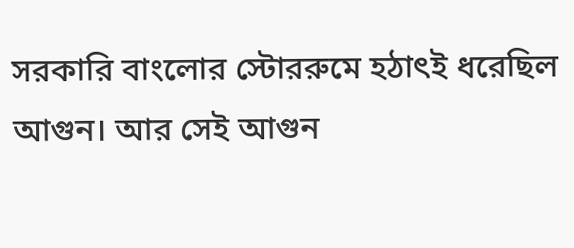সরকারি বাংলোর স্টোররুমে হঠাৎই ধরেছিল আগুন। আর সেই আগুন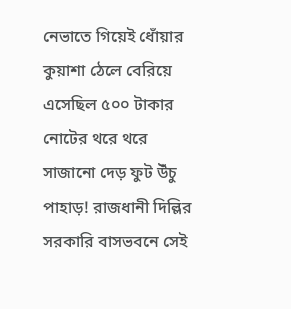নেভাতে গিয়েই ধোঁয়ার কুয়াশা ঠেলে বেরিয়ে এসেছিল ৫০০ টাকার নোটের থরে থরে সাজানো দেড় ফুট উঁচু পাহাড়! রাজধানী দিল্লির সরকারি বাসভবনে সেই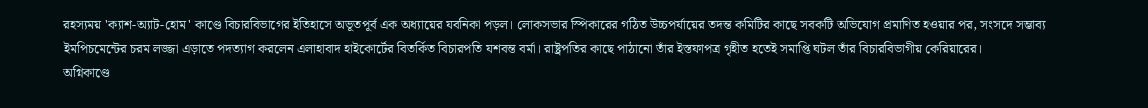রহস্যময় 'ক্যাশ-অ্যাট-হোম' কাণ্ডে বিচারবিভাগের ইতিহাসে অভূতপূর্ব এক অধ্যায়ের যবনিকা পড়ল। লোকসভার স্পিকারের গঠিত উচ্চপর্যায়ের তদন্ত কমিটির কাছে সবকটি অভিযোগ প্রমাণিত হওয়ার পর, সংসদে সম্ভাব্য ইমপিচমেন্টের চরম লজ্জা এড়াতে পদত্যাগ করলেন এলাহাবাদ হাইকোর্টের বিতর্কিত বিচারপতি যশবন্ত বর্মা। রাষ্ট্রপতির কাছে পাঠানো তাঁর ইস্তফাপত্র গৃহীত হতেই সমাপ্তি ঘটল তাঁর বিচারবিভাগীয় কেরিয়ারের।
অগ্নিকাণ্ডে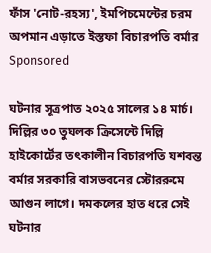ফাঁস 'নোট-রহস্য', ইমপিচমেন্টের চরম অপমান এড়াতে ইস্তফা বিচারপতি বর্মার
Sponsored

ঘটনার সূত্রপাত ২০২৫ সালের ১৪ মার্চ। দিল্লির ৩০ তুঘলক ক্রিসেন্টে দিল্লি হাইকোর্টের তৎকালীন বিচারপতি যশবন্ত বর্মার সরকারি বাসভবনের স্টোররুমে আগুন লাগে। দমকলের হাত ধরে সেই ঘটনার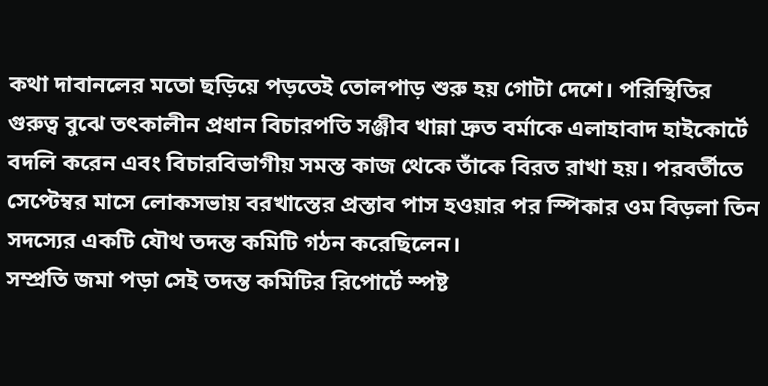কথা দাবানলের মতো ছড়িয়ে পড়তেই তোলপাড় শুরু হয় গোটা দেশে। পরিস্থিতির গুরুত্ব বুঝে তৎকালীন প্রধান বিচারপতি সঞ্জীব খান্না দ্রুত বর্মাকে এলাহাবাদ হাইকোর্টে বদলি করেন এবং বিচারবিভাগীয় সমস্ত কাজ থেকে তাঁকে বিরত রাখা হয়। পরবর্তীতে সেপ্টেম্বর মাসে লোকসভায় বরখাস্তের প্রস্তাব পাস হওয়ার পর স্পিকার ওম বিড়লা তিন সদস্যের একটি যৌথ তদন্ত কমিটি গঠন করেছিলেন।
সম্প্রতি জমা পড়া সেই তদন্ত কমিটির রিপোর্টে স্পষ্ট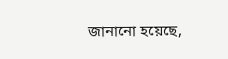জানানো হয়েছে,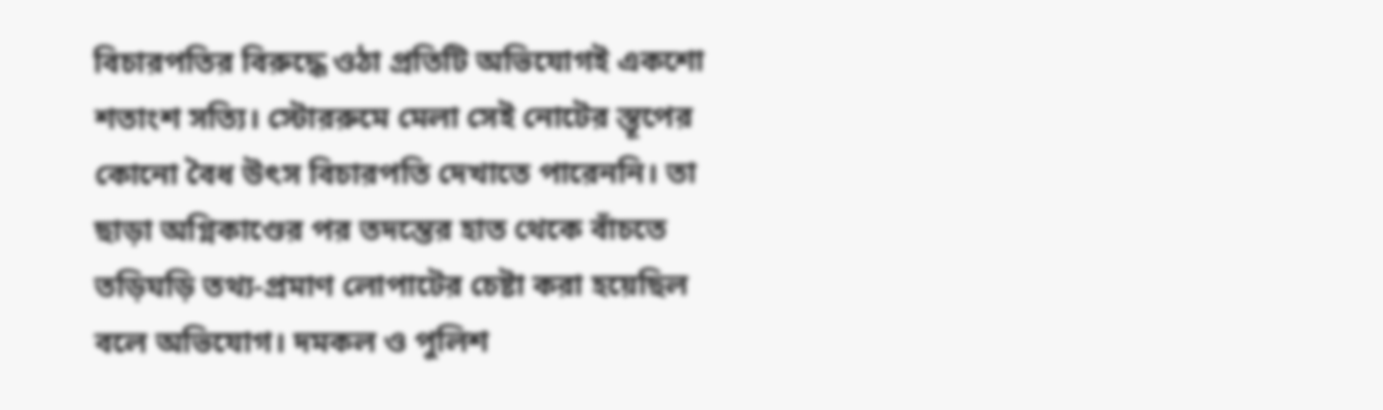বিচারপতির বিরুদ্ধে ওঠা প্রতিটি অভিযোগই একশো শতাংশ সত্যি। স্টোররুমে মেলা সেই নোটের স্তূপের কোনো বৈধ উৎস বিচারপতি দেখাতে পারেননি। তা ছাড়া অগ্নিকাণ্ডের পর তদন্তের হাত থেকে বাঁচতে তড়িঘড়ি তথ্য-প্রমাণ লোপাটের চেষ্টা করা হয়েছিল বলে অভিযোগ। দমকল ও পুলিশ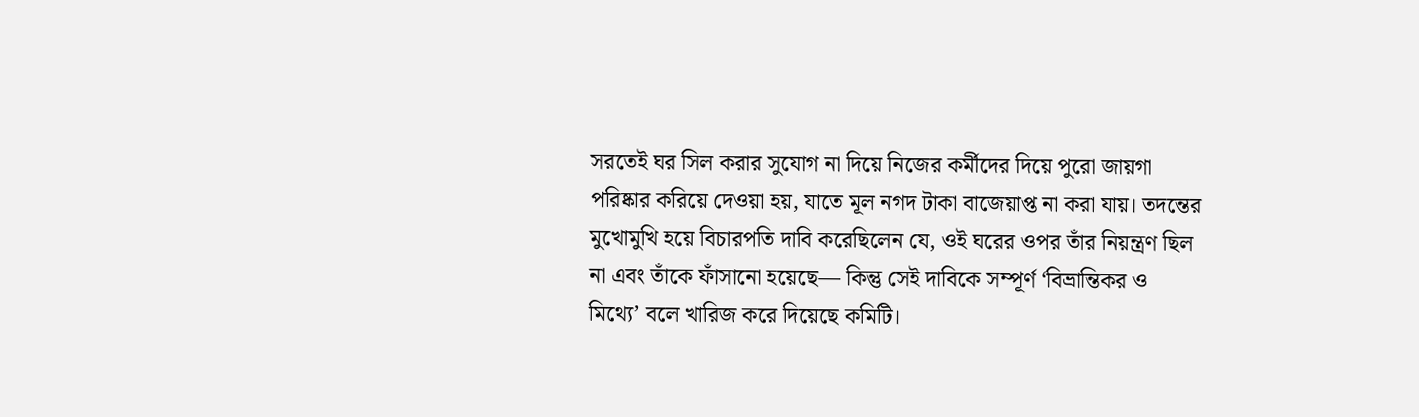সরতেই ঘর সিল করার সুযোগ না দিয়ে নিজের কর্মীদের দিয়ে পুরো জায়গা পরিষ্কার করিয়ে দেওয়া হয়, যাতে মূল নগদ টাকা বাজেয়াপ্ত না করা যায়। তদন্তের মুখোমুখি হয়ে বিচারপতি দাবি করেছিলেন যে, ওই ঘরের ওপর তাঁর নিয়ন্ত্রণ ছিল না এবং তাঁকে ফাঁসানো হয়েছে— কিন্তু সেই দাবিকে সম্পূর্ণ ‘বিভ্রান্তিকর ও মিথ্যে’ বলে খারিজ করে দিয়েছে কমিটি।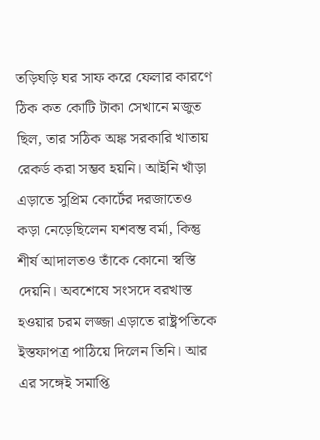তড়িঘড়ি ঘর সাফ করে ফেলার কারণে ঠিক কত কোটি টাকা সেখানে মজুত ছিল, তার সঠিক অঙ্ক সরকারি খাতায় রেকর্ড করা সম্ভব হয়নি। আইনি খাঁড়া এড়াতে সুপ্রিম কোর্টের দরজাতেও কড়া নেড়েছিলেন যশবন্ত বর্মা, কিন্তু শীর্ষ আদালতও তাঁকে কোনো স্বস্তি দেয়নি। অবশেষে সংসদে বরখাস্ত হওয়ার চরম লজ্জা এড়াতে রাষ্ট্রপতিকে ইস্তফাপত্র পাঠিয়ে দিলেন তিনি। আর এর সঙ্গেই সমাপ্তি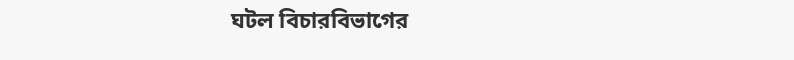ঘটল বিচারবিভাগের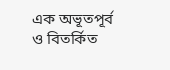এক অভূতপূর্ব ও বিতর্কিত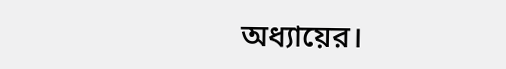অধ্যায়ের।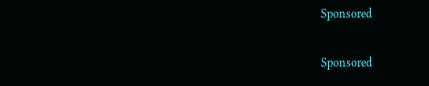Sponsored

Sponsored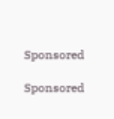Sponsored

Sponsored